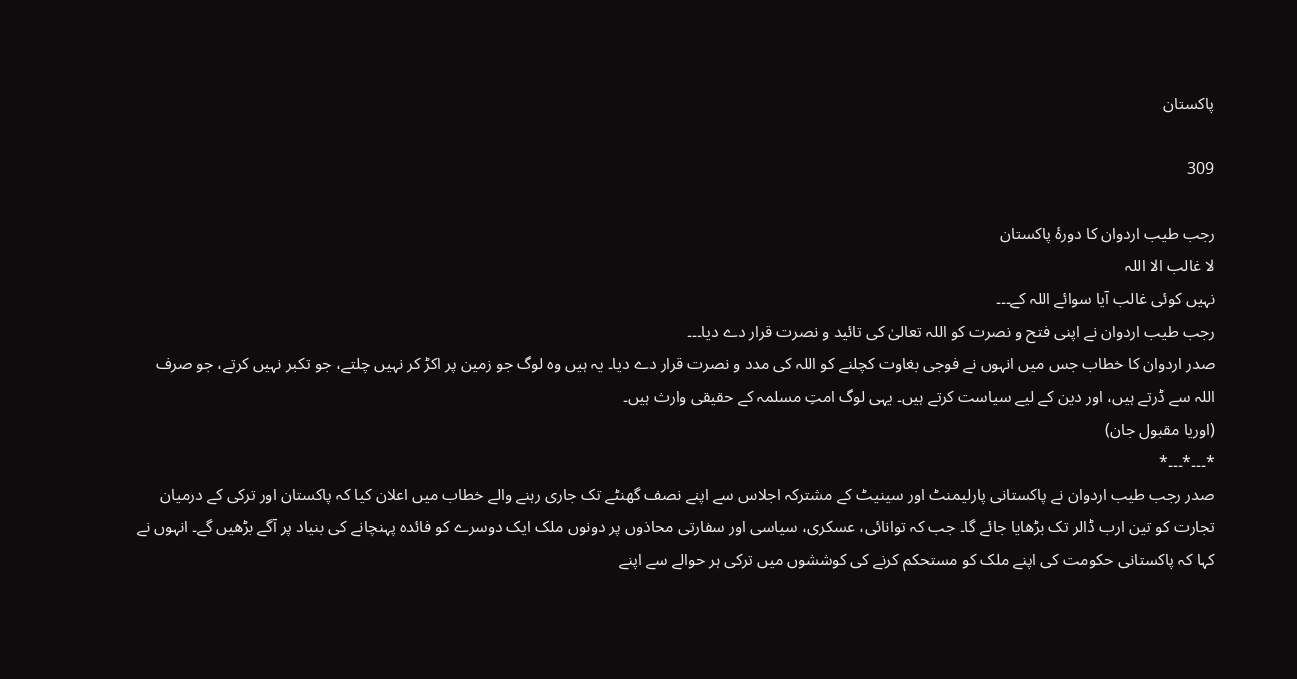پاکستان

309

رجب طیب اردوان کا دورۂ پاکستان
لا غالب الا اللہ
نہیں کوئی غالب آیا سوائے اللہ کے۔۔۔
رجب طیب اردوان نے اپنی فتح و نصرت کو اللہ تعالیٰ کی تائید و نصرت قرار دے دیا۔۔۔
صدر اردوان کا خطاب جس میں انہوں نے فوجی بغاوت کچلنے کو اللہ کی مدد و نصرت قرار دے دیا۔ یہ ہیں وہ لوگ جو زمین پر اکڑ کر نہیں چلتے، جو تکبر نہیں کرتے، جو صرف اللہ سے ڈرتے ہیں، اور دین کے لیے سیاست کرتے ہیں۔ یہی لوگ امتِ مسلمہ کے حقیقی وارث ہیں۔
(اوریا مقبول جان)
*۔۔۔*۔۔۔*
صدر رجب طیب اردوان نے پاکستانی پارلیمنٹ اور سینیٹ کے مشترکہ اجلاس سے اپنے نصف گھنٹے تک جاری رہنے والے خطاب میں اعلان کیا کہ پاکستان اور ترکی کے درمیان تجارت کو تین ارب ڈالر تک بڑھایا جائے گا۔ جب کہ توانائی، عسکری، سیاسی اور سفارتی محاذوں پر دونوں ملک ایک دوسرے کو فائدہ پہنچانے کی بنیاد پر آگے بڑھیں گے۔ انہوں نے کہا کہ پاکستانی حکومت کی اپنے ملک کو مستحکم کرنے کی کوششوں میں ترکی ہر حوالے سے اپنے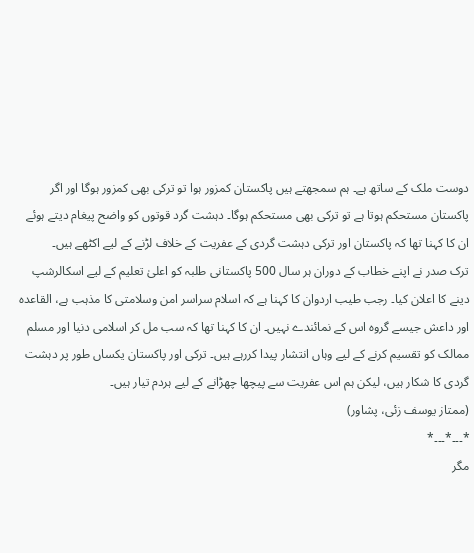دوست ملک کے ساتھ ہے۔ ہم سمجھتے ہیں پاکستان کمزور ہوا تو ترکی بھی کمزور ہوگا اور اگر پاکستان مستحکم ہوتا ہے تو ترکی بھی مستحکم ہوگا۔ دہشت گرد قوتوں کو واضح پیغام دیتے ہوئے ان کا کہنا تھا کہ پاکستان اور ترکی دہشت گردی کے عفریت کے خلاف لڑنے کے لیے اکٹھے ہیں۔
ترک صدر نے اپنے خطاب کے دوران ہر سال 500 پاکستانی طلبہ کو اعلیٰ تعلیم کے لیے اسکالرشپ دینے کا اعلان کیا۔ رجب طیب اردوان کا کہنا ہے کہ اسلام سراسر امن وسلامتی کا مذہب ہے، القاعدہ اور داعش جیسے گروہ اس کے نمائندے نہیں۔ ان کا کہنا تھا کہ سب مل کر اسلامی دنیا اور مسلم ممالک کو تقسیم کرنے کے لیے وہاں انتشار پیدا کررہے ہیں۔ ترکی اور پاکستان یکساں طور پر دہشت گردی کا شکار ہیں، لیکن ہم اس عفریت سے پیچھا چھڑانے کے لیے ہردم تیار ہیں۔
(ممتاز یوسف زئی، پشاور)
*۔۔۔*۔۔۔*
مگر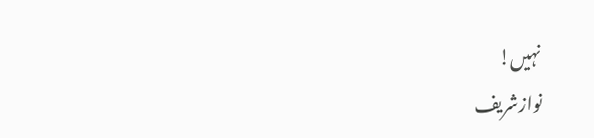نہیں!
نوازشریف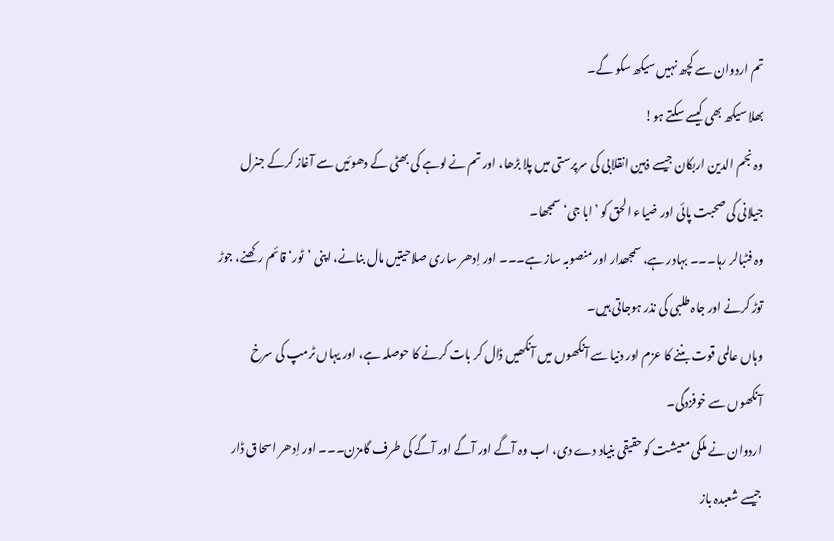تم اردوان سے کچھ نہیں سیکھ سکو گے۔
بھلا سیکھ بھی کیسے سکتے ہو!
وہ نجم الدین اربکان جیسے ذہین انقلابی کی سرپرستی میں پلا بڑھا، اور تم نے لوہے کی بھٹی کے دھوئیں سے آغاز کرکے جنرل جیلانی کی صحبت پائی اور ضیاء الحق کو ’ابا جی‘ سمجھا۔
وہ فٹبالر رہا۔۔۔ بہادر ہے، سمجھدار اور منصوبہ ساز ہے۔۔۔ اور اِدھر ساری صلاحیتیں مال بنانے، اپنی ’ٹور‘ قائم رکھنے، جوڑ توڑ کرنے اور جاہ طلبی کی نذر ہوجاتی ہیں۔
وہاں عالمی قوت بننے کا عزم اور دنیا سے آنکھوں میں آنکھیں ڈال کر بات کرنے کا حوصلہ ہے، اور یہاں ٹرمپ کی سرخ آنکھوں سے خوفزدگی۔
اردوان نے ملکی معیشت کو حقیقی بنیاد دے دی، اب وہ آگے اور آگے اور آگے کی طرف گامزن۔۔۔ اور اِدھر اسحاق ڈار جیسے شعبدہ باز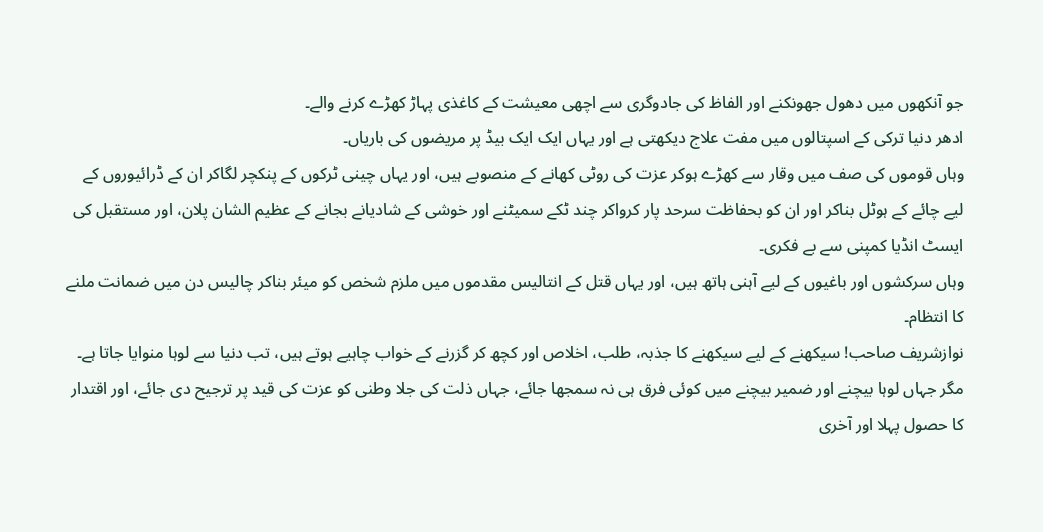جو آنکھوں میں دھول جھونکنے اور الفاظ کی جادوگری سے اچھی معیشت کے کاغذی پہاڑ کھڑے کرنے والے۔
ادھر دنیا ترکی کے اسپتالوں میں مفت علاج دیکھتی ہے اور یہاں ایک ایک بیڈ پر مریضوں کی باریاں۔
وہاں قوموں کی صف میں وقار سے کھڑے ہوکر عزت کی روٹی کھانے کے منصوبے ہیں، اور یہاں چینی ٹرکوں کے پنکچر لگاکر ان کے ڈرائیوروں کے لیے چائے کے ہوٹل بناکر اور ان کو بحفاظت سرحد پار کرواکر چند ٹکے سمیٹنے اور خوشی کے شادیانے بجانے کے عظیم الشان پلان، اور مستقبل کی ایسٹ انڈیا کمپنی سے بے فکری۔
وہاں سرکشوں اور باغیوں کے لیے آہنی ہاتھ ہیں، اور یہاں قتل کے انتالیس مقدموں میں ملزم شخص کو میئر بناکر چالیس دن میں ضمانت ملنے کا انتظام۔
نوازشریف صاحب! سیکھنے کے لیے سیکھنے کا جذبہ، طلب، اخلاص اور کچھ کر گزرنے کے خواب چاہیے ہوتے ہیں، تب دنیا سے لوہا منوایا جاتا ہے۔ مگر جہاں لوہا بیچنے اور ضمیر بیچنے میں کوئی فرق ہی نہ سمجھا جائے، جہاں ذلت کی جلا وطنی کو عزت کی قید پر ترجیح دی جائے، اور اقتدار کا حصول پہلا اور آخری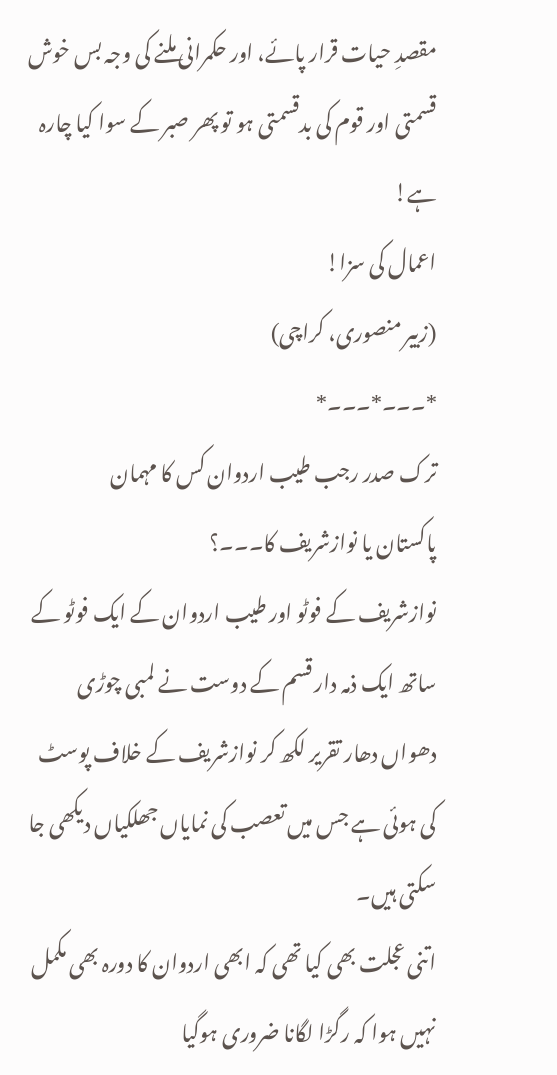مقصدِ حیات قرار پائے، اور حکمرانی ملنے کی وجہ بس خوش قسمتی اور قوم کی بدقسمتی ہو تو پھر صبر کے سوا کیا چارہ ہے!
اعمال کی سزا!
(زبیر منصوری، کراچی)
*۔۔۔*۔۔۔*
ترک صدر رجب طیب اردوان کس کا مہمان
پاکستان یا نوازشریف کا۔۔۔؟
نوازشریف کے فوٹو اور طیب اردوان کے ایک فوٹو کے ساتھ ایک ذمہ دار قسم کے دوست نے لمبی چوڑی دھواں دھار تقریر لکھ کر نوازشریف کے خلاف پوسٹ کی ہوئی ہے جس میں تعصب کی نمایاں جھلکیاں دیکھی جا سکتی ہیں۔
اتنی عجلت بھی کیا تھی کہ ابھی اردوان کا دورہ بھی مکمل نہیں ہوا کہ رگڑا لگانا ضروری ہوگیا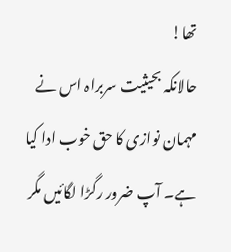تھا!
حالانکہ بحیثیت سربراہ اس نے مہمان نوازی کا حق خوب ادا کیا ہے۔ آپ ضرور رگڑا لگائیں مگر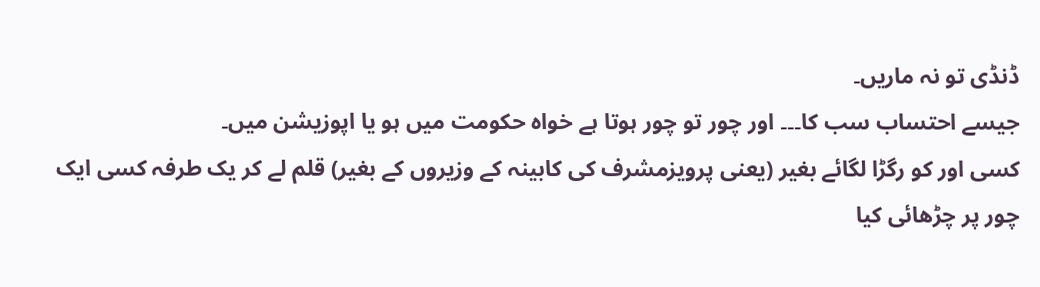ڈنڈی تو نہ ماریں۔
جیسے احتساب سب کا۔۔۔ اور چور تو چور ہوتا ہے خواہ حکومت میں ہو یا اپوزیشن میں۔
کسی اور کو رگڑا لگائے بغیر (یعنی پرویزمشرف کی کابینہ کے وزیروں کے بغیر) قلم لے کر یک طرفہ کسی ایک چور پر چڑھائی کیا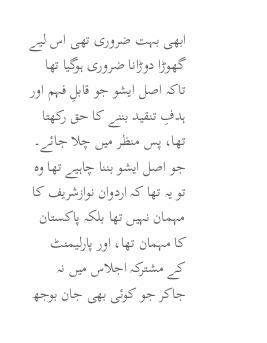ابھی بہت ضروری تھی اس لیے گھوڑا دوڑانا ضروری ہوگیا تھا تاکہ اصل ایشو جو قابلِ فہم اور ہدفِ تنقید بننے کا حق رکھتا تھا، پس منظر میں چلا جائے۔ جو اصل ایشو بننا چاہیے تھا وہ تو یہ تھا کہ اردوان نوازشریف کا مہمان نہیں تھا بلکہ پاکستان کا مہمان تھا، اور پارلیمنٹ کے مشترکہ اجلاس میں نہ جاکر جو کوئی بھی جان بوجھ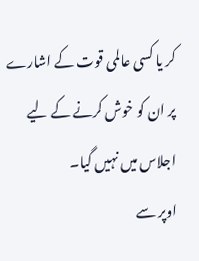کر یا کسی عالمی قوت کے اشارے پر ان کو خوش کرنے کے لیے اجلاس میں نہیں گیا۔
اوپر سے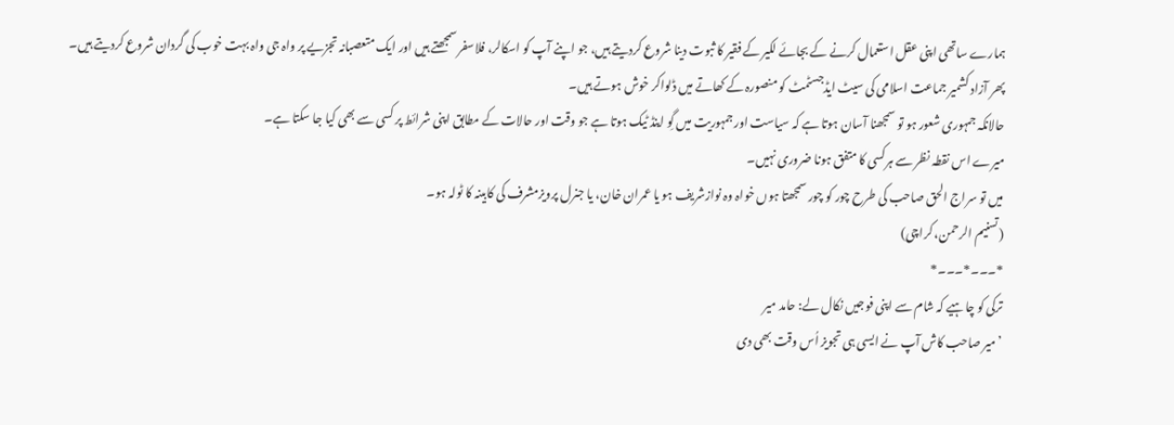ہمارے ساتھی اپنی عقل استعمال کرنے کے بجائے لکیر کے فقیر کا ثبوت دینا شروع کردیتے ہیں، جو اپنے آپ کو اسکالر، فلاسفر سمجھتے ہیں اور ایک متعصبانہ تجزیے پر واہ جی واہ بہت خوب کی گردان شروع کردیتے ہیں۔
پھر آزاد کشمیر جماعت اسلامی کی سیٹ ایڈجسٹمٹ کو منصورہ کے کھاتے میں ڈلواکر خوش ہوتے ہیں۔
حالانکہ جمہوری شعور ہو تو سمجھنا آسان ہوتا ہے کہ سیاست اور جمہوریت میں گِو اینڈ ٹیک ہوتا ہے جو وقت اور حالات کے مطابق اپنی شرائط پر کسی سے بھی کیا جا سکتا ہے۔
میرے اس نقطہ نظر سے ہرکسی کا متفق ہونا ضروری نہیں۔
میں تو سراج الحق صاحب کی طرح چور کو چور سمجھتا ہوں خواہ وہ نوازشریف ہو یا عمران خان، یا جنرل پرویزمشرف کی کابینہ کا ٹولہ ہو۔
(تسنیم الرحمن، کراچی)
*۔۔۔*۔۔۔*
ترکی کو چاہیے کہ شام سے اپنی فوجیں نکال لے: حامد میر
’میر صاحب کاش آپ نے ایسی ہی تجویز اُس وقت بھی دی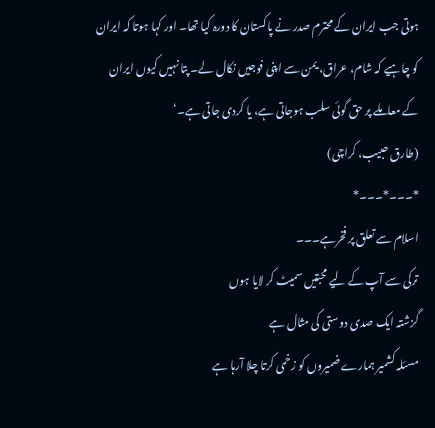ہوتی جب ایران کے محترم صدر نے پاکستان کا دورہ کیا تھا۔ اور کہا ہوتا کہ ایران کو چاہیے کہ شام، عراق، یمن سے اپنی فوجیں نکال لے۔ پتا نہیں کیوں ایران کے معاملے پر حق گوئی سلب ہوجاتی ہے، یا کردی جاتی ہے۔‘
(طارق حبیب، کراچی)
*۔۔۔*۔۔۔*
اسلام سے تعلق پر فخرہے۔۔۔
ترکی سے آپ کے لیے محبتیں سمیٹ کر لایا ہوں
گزشتہ ایک صدی دوستی کی مثال ہے
مسئلہ کشمیر ہمارے ضمیروں کو زخمی کرتا چلا آرہا ہے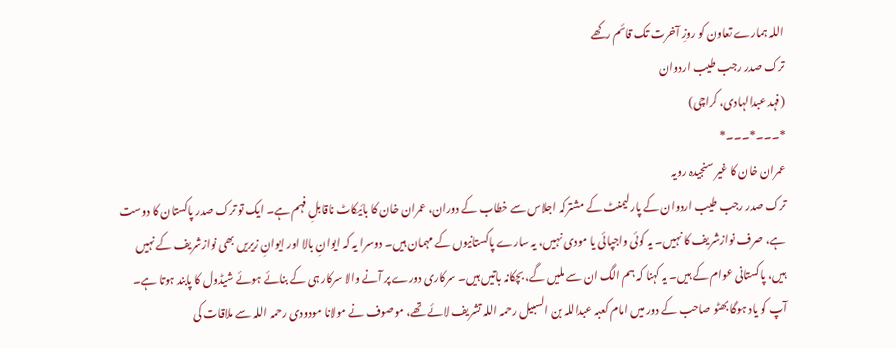اللہ ہمارے تعاون کو روزِ آخرت تک قائم رکھے
ترک صدر رجب طیب اردوان
(فہد عبدالہادی، کراچی)
*۔۔۔*۔۔۔*
عمران خان کا غیر سنجیدہ رویہ
ترک صدر رجب طیب اردوان کے پارلیمنٹ کے مشترکہ اجلاس سے خطاب کے دوران، عمران خان کا بائیکاٹ ناقابلِ فہم ہے۔ ایک تو ترک صدر پاکستان کا دوست ہے، صرف نوازشریف کا نہیں۔ یہ کوئی واجپائی یا مودی نہیں، یہ سارے پاکستانیوں کے مہمان ہیں۔ دوسرا یہ کہ ایوانِ بالا اور ایوانِ زیریں بھی نوازشریف کے نہیں ہیں، پاکستانی عوام کے ہیں۔ یہ کہنا کہ ہم الگ ان سے ملیں گے، بچکانہ باتیں ہیں۔ سرکاری دورے پر آنے والا سرکار ہی کے بنائے ہوئے شیڈول کا پابند ہوتا ہے۔ آپ کو یاد ہوگا بھٹو صاحب کے دور میں امام کعبہ عبداللہ بن السبیل رحمہ اللہ تشریف لائے تھے، موصوف نے مولانا مودودی رحمہ اللہ سے ملاقات کی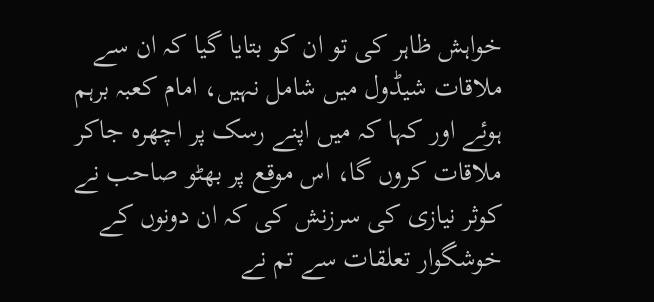خواہش ظاہر کی تو ان کو بتایا گیا کہ ان سے ملاقات شیڈول میں شامل نہیں، امام کعبہ برہم ہوئے اور کہا کہ میں اپنے رسک پر اچھرہ جاکر ملاقات کروں گا، اس موقع پر بھٹو صاحب نے کوثر نیازی کی سرزنش کی کہ ان دونوں کے خوشگوار تعلقات سے تم نے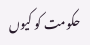حکومت کو کیوں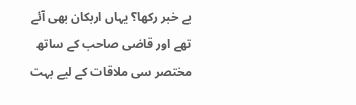بے خبر رکھا؟ یہاں اربکان بھی آئے تھے اور قاضی صاحب کے ساتھ مختصر سی ملاقات کے لیے بہت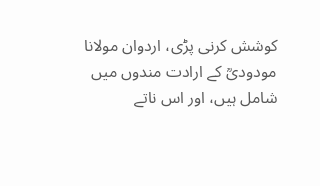کوشش کرنی پڑی، اردوان مولانا مودودیؒ کے ارادت مندوں میں شامل ہیں، اور اس ناتے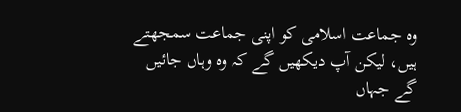وہ جماعت اسلامی کو اپنی جماعت سمجھتے ہیں، لیکن آپ دیکھیں گے کہ وہ وہاں جائیں گے جہاں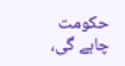حکومت چاہے گی،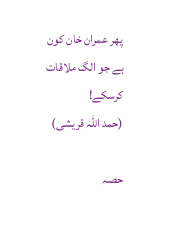پھر عمران خان کون ہے جو الگ ملاقات کرسکے!
(حمد اللہ قریشی)

حصہ